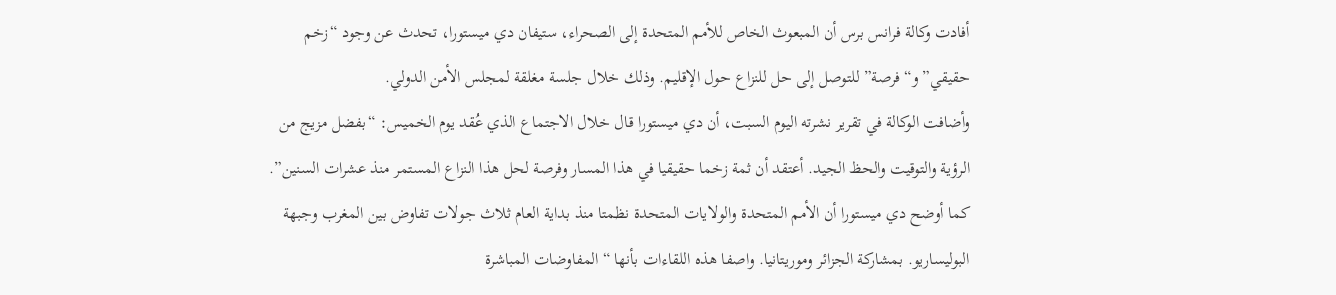أفادت وكالة فرانس برس أن المبعوث الخاص للأمم المتحدة إلى الصحراء، ستيفان دي ميستورا، تحدث عن وجود “زخم حقيقي” و“فرصة” للتوصل إلى حل للنزاع حول الإقليم. وذلك خلال جلسة مغلقة لمجلس الأمن الدولي.
وأضافت الوكالة في تقرير نشرته اليوم السبت، أن دي ميستورا قال خلال الاجتماع الذي عُقد يوم الخميس: “بفضل مزيج من الرؤية والتوقيت والحظ الجيد. أعتقد أن ثمة زخما حقيقيا في هذا المسار وفرصة لحل هذا النزاع المستمر منذ عشرات السنين”.
كما أوضح دي ميستورا أن الأمم المتحدة والولايات المتحدة نظمتا منذ بداية العام ثلاث جولات تفاوض بين المغرب وجبهة البوليساريو. بمشاركة الجزائر وموريتانيا. واصفا هذه اللقاءات بأنها “المفاوضات المباشرة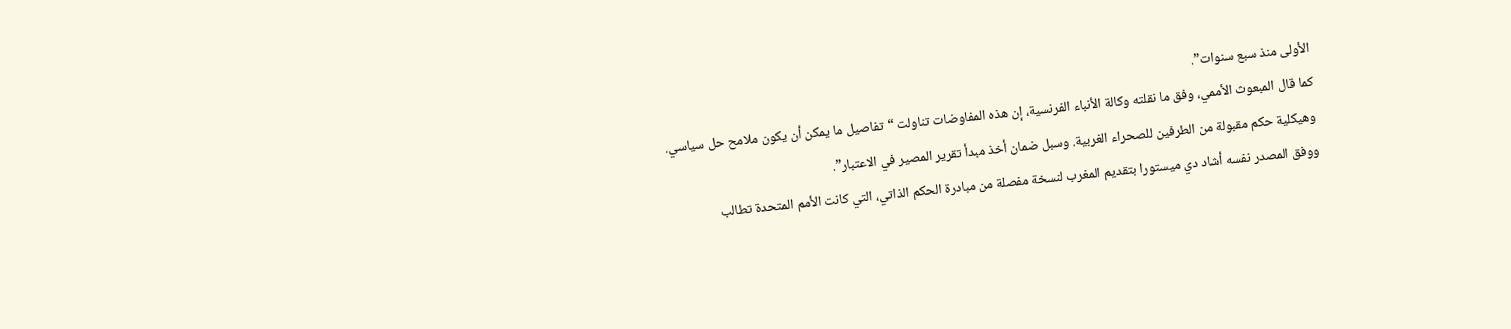الأولى منذ سبع سنوات”.
كما قال المبعوث الأممي، وفق ما نقلته وكالة الأنباء الفرنسية، إن هذه المفاوضات تناولت “تفاصيل ما يمكن أن يكون ملامح حل سياسي. وهيكلية حكم مقبولة من الطرفين للصحراء الغربية. وسبل ضمان أخذ مبدأ تقرير المصير في الاعتبار”.
ووفق المصدر نفسه أشاد دي ميستورا بتقديم المغرب لنسخة مفصلة من مبادرة الحكم الذاتي، التي كانت الأمم المتحدة تطالب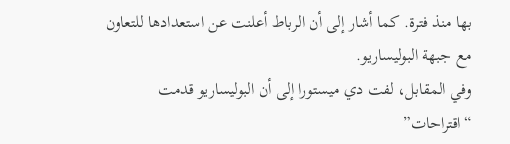بها منذ فترة. كما أشار إلى أن الرباط أعلنت عن استعدادها للتعاون مع جبهة البوليساريو.
وفي المقابل، لفت دي ميستورا إلى أن البوليساريو قدمت “اقتراحات”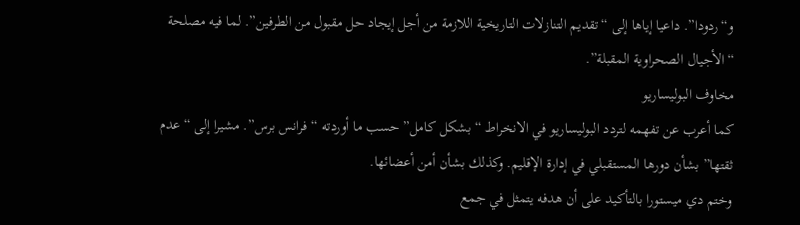و“ردودا”. داعيا إياها إلى “تقديم التنازلات التاريخية اللازمة من أجل إيجاد حل مقبول من الطرفين”. لما فيه مصلحة “الأجيال الصحراوية المقبلة”.
مخاوف البوليساريو
كما أعرب عن تفهمه لتردد البوليساريو في الانخراط “بشكل كامل” حسب ما أوردته “فرانس برس”. مشيرا إلى “عدم ثقتها” بشأن دورها المستقبلي في إدارة الإقليم. وكذلك بشأن أمن أعضائها.
وختم دي ميستورا بالتأكيد على أن هدفه يتمثل في جمع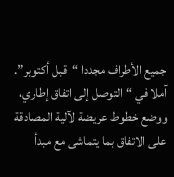جميع الأطراف مجددا “قبل أكتوبر”. آملا في “التوصل إلى اتفاق إطاري، ووضع خطوط عريضة لآلية المصادقة على الاتفاق بما يتماشى مع مبدأ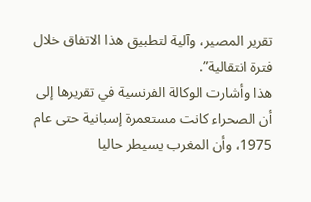تقرير المصير، وآلية لتطبيق هذا الاتفاق خلال فترة انتقالية”.
هذا وأشارت الوكالة الفرنسية في تقريرها إلى أن الصحراء كانت مستعمرة إسبانية حتى عام 1975، وأن المغرب يسيطر حاليا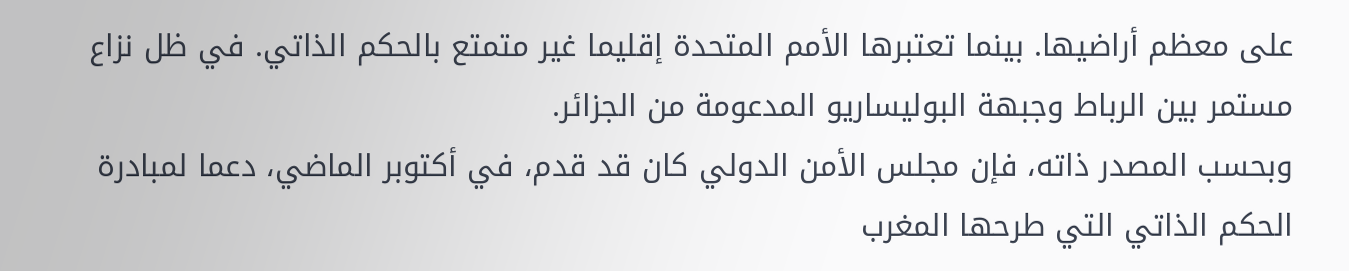على معظم أراضيها. بينما تعتبرها الأمم المتحدة إقليما غير متمتع بالحكم الذاتي. في ظل نزاع مستمر بين الرباط وجبهة البوليساريو المدعومة من الجزائر.
وبحسب المصدر ذاته، فإن مجلس الأمن الدولي كان قد قدم، في أكتوبر الماضي، دعما لمبادرة الحكم الذاتي التي طرحها المغرب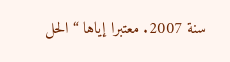سنة 2007. معتبرا إياها “الحل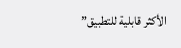الأكثر قابلية للتطبيق”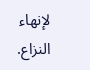لإنهاء النزاع.